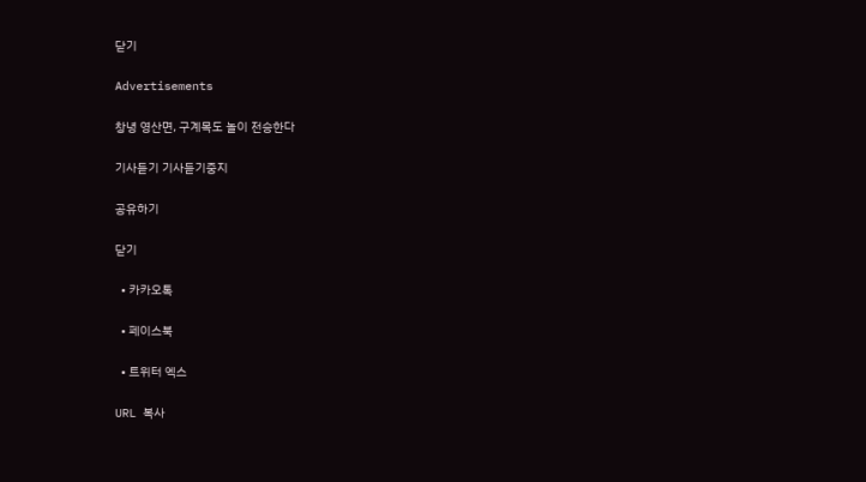닫기

Advertisements

창녕 영산면, 구계목도 놀이 전승한다

기사듣기 기사듣기중지

공유하기

닫기

  • 카카오톡

  • 페이스북

  • 트위터 엑스

URL 복사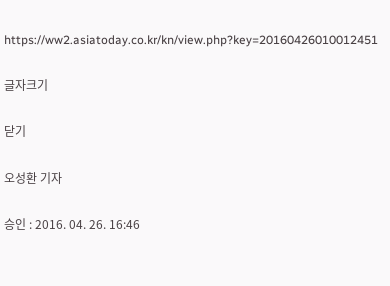https://ww2.asiatoday.co.kr/kn/view.php?key=20160426010012451

글자크기

닫기

오성환 기자

승인 : 2016. 04. 26. 16:46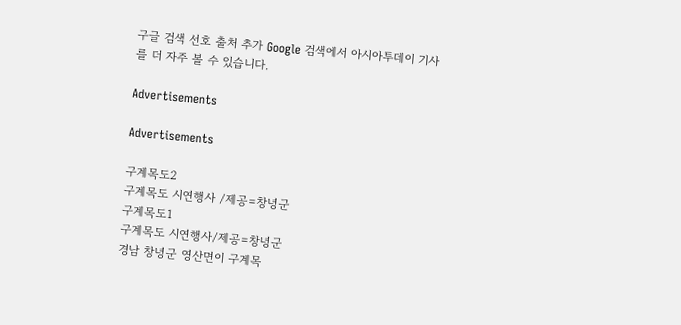구글 검색 선호 출처 추가 Google 검색에서 아시아투데이 기사를 더 자주 볼 수 있습니다.

Advertisements

Advertisements

구계목도2
구계목도 시연행사 /제공=창녕군
구계목도1
구계목도 시연행사/제공=창녕군
경남 창녕군 영산면이 구계목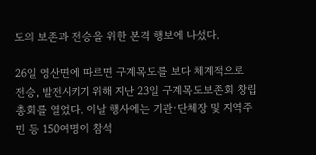도의 보존과 전승을 위한 본격 행보에 나섰다.

26일 영산면에 따르면 구계목도를 보다 체계적으로 전승, 발전시키기 위해 지난 23일 구계목도보존회 창립총회를 열었다. 이날 행사에는 기관·단체장 및 지역주민 등 150여명이 참석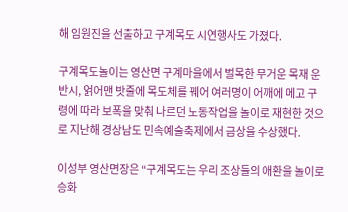해 임원진을 선출하고 구계목도 시연행사도 가졌다.

구계목도놀이는 영산면 구계마을에서 벌목한 무거운 목재 운반시, 얽어맨 밧줄에 목도체를 꿰어 여러명이 어깨에 메고 구령에 따라 보폭을 맞춰 나르던 노동작업을 놀이로 재현한 것으로 지난해 경상남도 민속예술축제에서 금상을 수상했다.

이성부 영산면장은 “구계목도는 우리 조상들의 애환을 놀이로 승화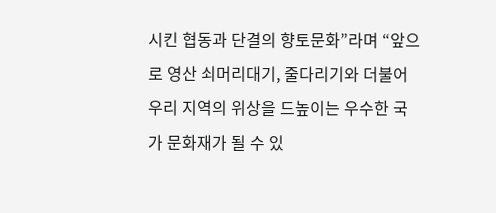시킨 협동과 단결의 향토문화”라며 “앞으로 영산 쇠머리대기, 줄다리기와 더불어 우리 지역의 위상을 드높이는 우수한 국가 문화재가 될 수 있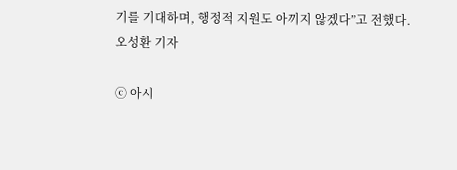기를 기대하며, 행정적 지원도 아끼지 않겠다”고 전했다.
오성환 기자

ⓒ 아시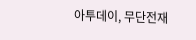아투데이, 무단전재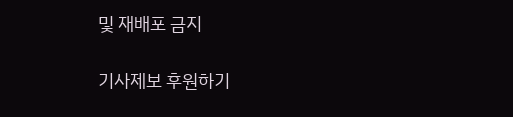및 재배포 금지

기사제보 후원하기